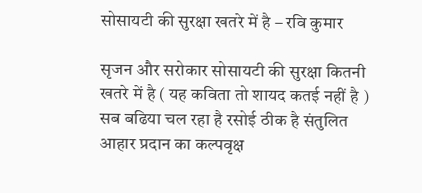सोसायटी की सुरक्षा खतरे में है – रवि कुमार

सृजन और सरोकार सोसायटी की सुरक्षा कितनी खतरे में है ( यह कविता तो शायद कतई नहीं है ) सब बढिया चल रहा है रसोई ठीक है संतुलित आहार प्रदान का कल्पवृक्ष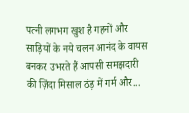पत्नी लगभग खुश है गहनों और साड़ियों के नये चलन आनंद के वायस बनकर उभरते हैं आपसी समझदारी की ज़िंदा मिसाल ठंड़ में गर्म और...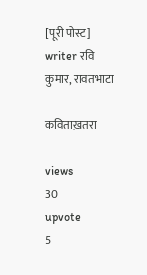[पूरी पोस्ट]
writer रवि कुमार, रावतभाटा

कविताख़तरा

views
30
upvote
5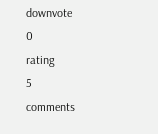downvote
0
rating
5
comments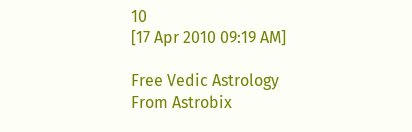10
[17 Apr 2010 09:19 AM]

Free Vedic Astrology From Astrobix